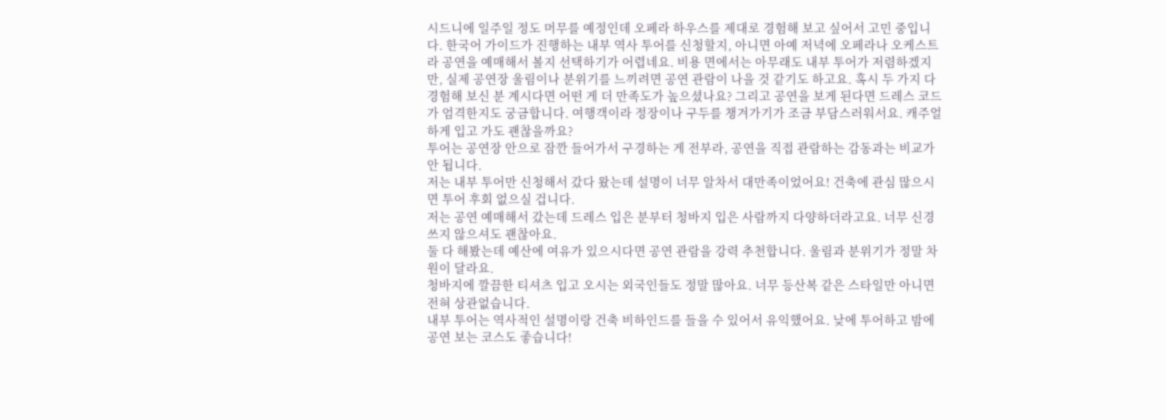시드니에 일주일 정도 머무를 예정인데 오페라 하우스를 제대로 경험해 보고 싶어서 고민 중입니다. 한국어 가이드가 진행하는 내부 역사 투어를 신청할지, 아니면 아예 저녁에 오페라나 오케스트라 공연을 예매해서 볼지 선택하기가 어렵네요. 비용 면에서는 아무래도 내부 투어가 저렴하겠지만, 실제 공연장 울림이나 분위기를 느끼려면 공연 관람이 나을 것 같기도 하고요. 혹시 두 가지 다 경험해 보신 분 계시다면 어떤 게 더 만족도가 높으셨나요? 그리고 공연을 보게 된다면 드레스 코드가 엄격한지도 궁금합니다. 여행객이라 정장이나 구두를 챙겨가기가 조금 부담스러워서요. 캐주얼하게 입고 가도 괜찮을까요?
투어는 공연장 안으로 잠깐 들어가서 구경하는 게 전부라, 공연을 직접 관람하는 감동과는 비교가 안 됩니다.
저는 내부 투어만 신청해서 갔다 왔는데 설명이 너무 알차서 대만족이었어요! 건축에 관심 많으시면 투어 후회 없으실 겁니다.
저는 공연 예매해서 갔는데 드레스 입은 분부터 청바지 입은 사람까지 다양하더라고요. 너무 신경 쓰지 않으셔도 괜찮아요.
둘 다 해봤는데 예산에 여유가 있으시다면 공연 관람을 강력 추천합니다. 울림과 분위기가 정말 차원이 달라요.
청바지에 깔끔한 티셔츠 입고 오시는 외국인들도 정말 많아요. 너무 등산복 같은 스타일만 아니면 전혀 상관없습니다.
내부 투어는 역사적인 설명이랑 건축 비하인드를 들을 수 있어서 유익했어요. 낮에 투어하고 밤에 공연 보는 코스도 좋습니다!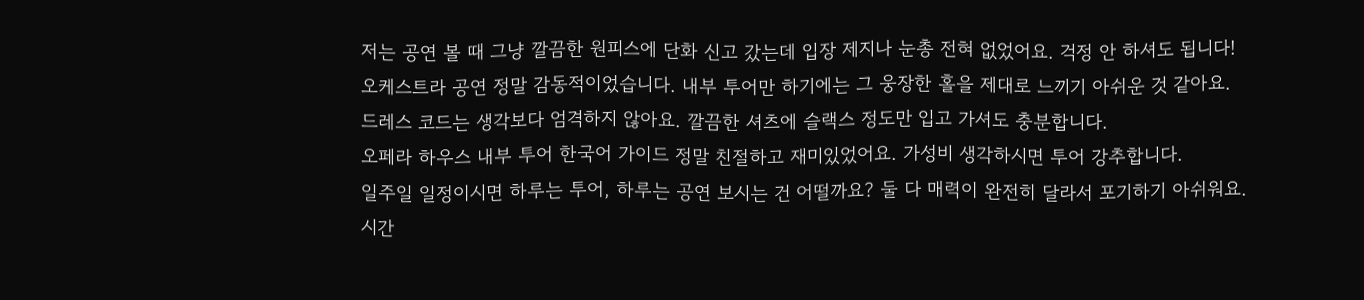저는 공연 볼 때 그냥 깔끔한 원피스에 단화 신고 갔는데 입장 제지나 눈총 전혀 없었어요. 걱정 안 하셔도 됩니다!
오케스트라 공연 정말 감동적이었습니다. 내부 투어만 하기에는 그 웅장한 홀을 제대로 느끼기 아쉬운 것 같아요.
드레스 코드는 생각보다 엄격하지 않아요. 깔끔한 셔츠에 슬랙스 정도만 입고 가셔도 충분합니다.
오페라 하우스 내부 투어 한국어 가이드 정말 친절하고 재미있었어요. 가성비 생각하시면 투어 강추합니다.
일주일 일정이시면 하루는 투어, 하루는 공연 보시는 건 어떨까요? 둘 다 매력이 완전히 달라서 포기하기 아쉬워요.
시간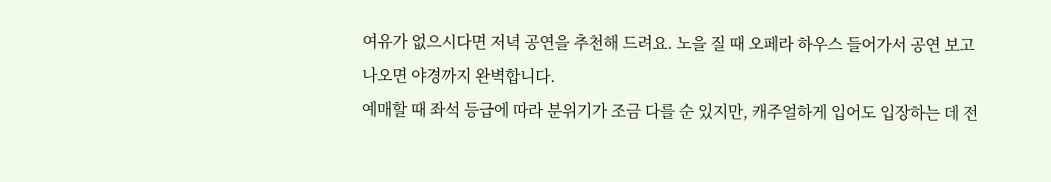여유가 없으시다면 저녁 공연을 추천해 드려요. 노을 질 때 오페라 하우스 들어가서 공연 보고 나오면 야경까지 완벽합니다.
예매할 때 좌석 등급에 따라 분위기가 조금 다를 순 있지만, 캐주얼하게 입어도 입장하는 데 전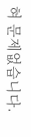혀 문제없습니다.